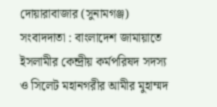দোয়ারাবাজার (সুনামগঞ্জ) সংবাদদাতা : বাংলাদেশ জামায়াতে ইসলামীর কেন্দ্রীয় কর্মপরিষদ সদস্য ও সিলেট মহানগরীর আমীর মুহাম্মদ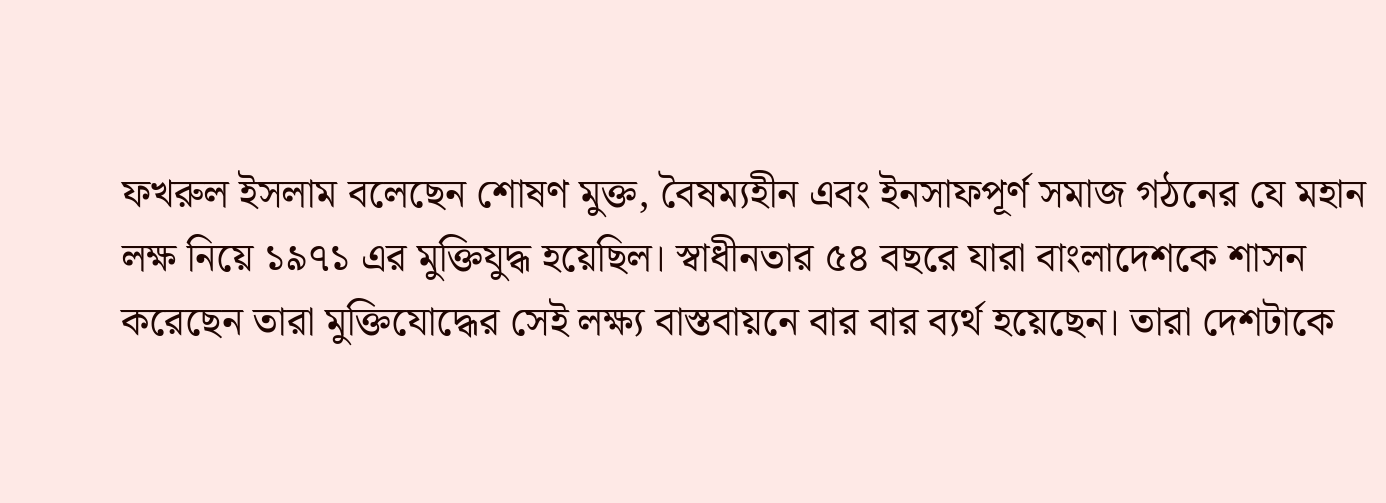ফখরুল ইসলাম বলেছেন শোষণ মুক্ত, বৈষম্যহীন এবং ইনসাফপূর্ণ সমাজ গঠনের যে মহান লক্ষ নিয়ে ১৯৭১ এর মুক্তিযুদ্ধ হয়েছিল। স্বাধীনতার ৫৪ বছরে যারা বাংলাদেশকে শাসন করেছেন তারা মুক্তিযোদ্ধের সেই লক্ষ্য বাস্তবায়নে বার বার ব্যর্থ হয়েছেন। তারা দেশটাকে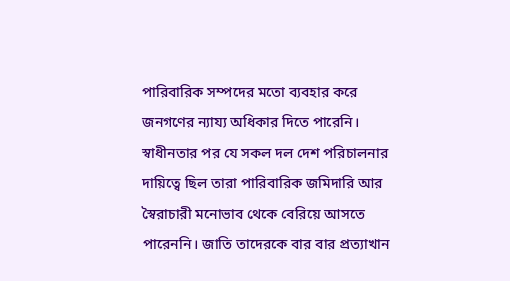পারিবারিক সম্পদের মতো ব্যবহার করে জনগণের ন্যায্য অধিকার দিতে পারেনি। স্বাধীনতার পর যে সকল দল দেশ পরিচালনার দায়িত্বে ছিল তারা পারিবারিক জমিদারি আর স্বৈরাচারী মনোভাব থেকে বেরিয়ে আসতে পারেননি। জাতি তাদেরকে বার বার প্রত্যাখান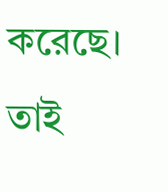করেছে। তাই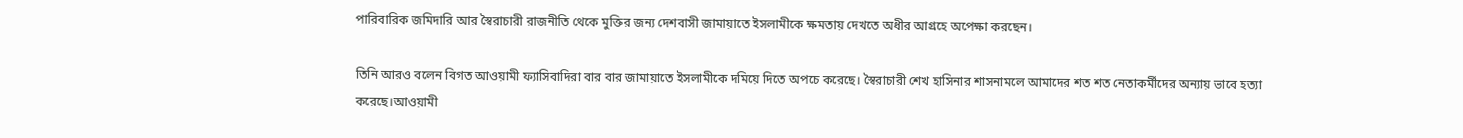পারিবারিক জমিদারি আর স্বৈরাচারী রাজনীতি থেকে মুক্তির জন্য দেশবাসী জামায়াতে ইসলামীকে ক্ষমতায় দেখতে অধীর আগ্রহে অপেক্ষা করছেন।

তিনি আরও বলেন বিগত আওয়ামী ফ্যাসিবাদিরা বার বার জামায়াতে ইসলামীকে দমিয়ে দিতে অপচে করেছে। স্বৈরাচারী শেখ হাসিনার শাসনামলে আমাদের শত শত নেতাকর্মীদের অন্যায় ভাবে হত্যা করেছে।আওয়ামী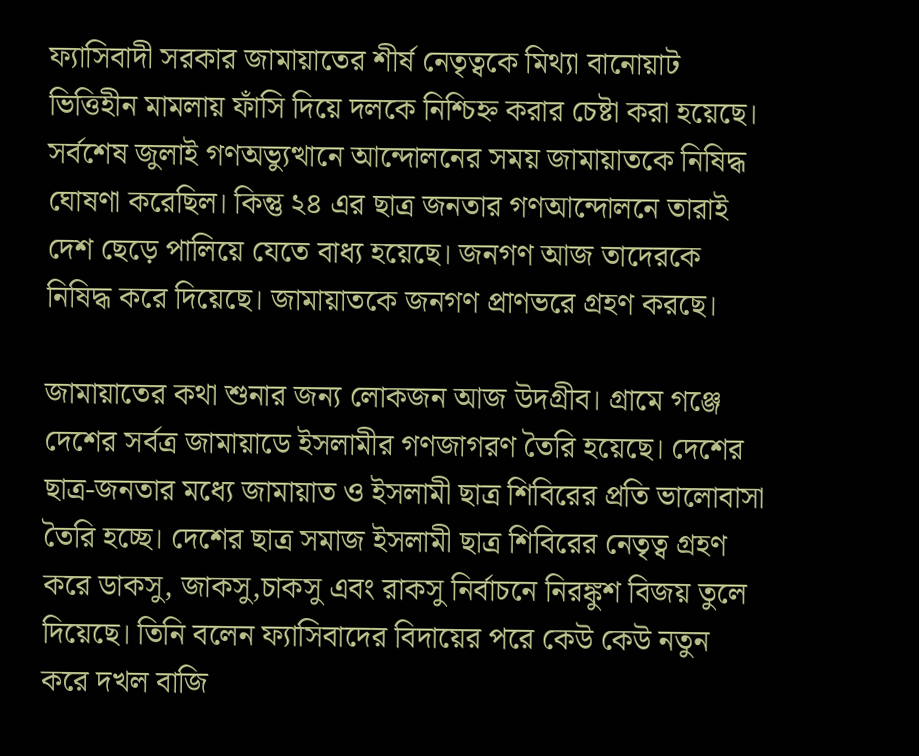ফ্যাসিবাদী সরকার জামায়াতের শীর্ষ নেতৃত্বকে মিথ্যা বানোয়াট ভিত্তিহীন মামলায় ফাঁসি দিয়ে দলকে নিশ্চিহ্ন করার চেষ্টা করা হয়েছে। সর্বশেষ জুলাই গণঅভ্যুত্থানে আন্দোলনের সময় জামায়াতকে নিষিদ্ধ ঘোষণা করেছিল। কিন্তু ২৪ এর ছাত্র জনতার গণআন্দোলনে তারাই দেশ ছেড়ে পালিয়ে যেতে বাধ্য হয়েছে। জনগণ আজ তাদেরকে নিষিদ্ধ করে দিয়েছে। জামায়াতকে জনগণ প্রাণভরে গ্রহণ করছে।

জামায়াতের কথা শুনার জন্য লোকজন আজ উদগ্রীব। গ্রামে গঞ্জে দেশের সর্বত্র জামায়াডে ইসলামীর গণজাগরণ তৈরি হয়েছে। দেশের ছাত্র-জনতার মধ্যে জামায়াত ও ইসলামী ছাত্র শিবিরের প্রতি ভালোবাসা তৈরি হচ্ছে। দেশের ছাত্র সমাজ ইসলামী ছাত্র শিবিরের নেতৃত্ব গ্রহণ করে ডাকসু, জাকসু,চাকসু এবং রাকসু নির্বাচনে নিরঙ্কুশ বিজয় তুলে দিয়েছে। তিনি বলেন ফ্যাসিবাদের বিদায়ের পরে কেউ কেউ নতুন করে দখল বাজি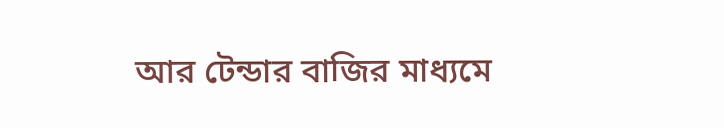আর টেন্ডার বাজির মাধ্যমে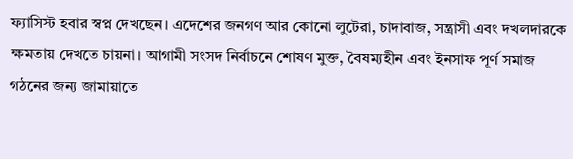ফ্যাসিস্ট হবার স্বপ্ন দেখছেন। এদেশের জনগণ আর কোনো লুটেরা, চাদাবাজ, সন্ত্রাসী এবং দখলদারকে ক্ষমতায় দেখতে চায়না। আগামী সংসদ নির্বাচনে শোষণ মুক্ত, বৈষম্যহীন এবং ইনসাফ পূর্ণ সমাজ গঠনের জন্য জামায়াতে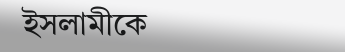ইসলামীকে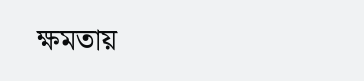ক্ষমতায়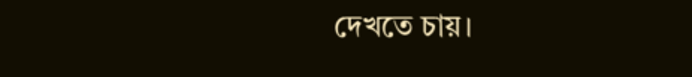দেখতে চায়।